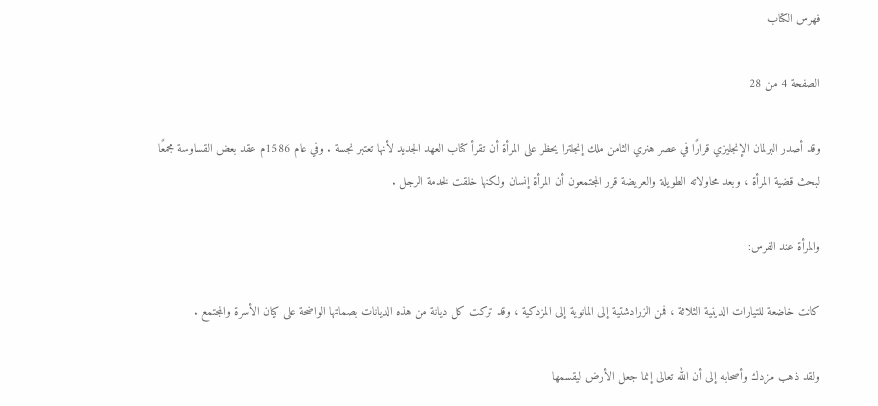فهرس الكتاب

الصفحة 4 من 28

وقد أصدر البرلمان الإنجليزي قرارًا في عصر هنري الثامن ملك إنجلترا يحظر على المرأة أن تقرأ كتاب العهد الجديد لأنها تعتبر نجسة . وفي عام 1586م عقد بعض القساوسة مجمعًا لبحث قضية المرأة ، وبعد محاولاته الطويلة والعريضة قرر المجتمعون أن المرأة إنسان ولكنها خلقت لخدمة الرجل .

والمرأة عند الفرس:

كانت خاضعة للتيارات الدينية الثلاثة ، فمن الزرادشتية إلى المانوية إلى المزدكية ، وقد تركت كل ديانة من هذه الديانات بصماتها الواضحة على كيان الأسرة والمجتمع .

ولقد ذهب مزدك وأصحابه إلى أن الله تعالى إنما جعل الأرض ليقسمها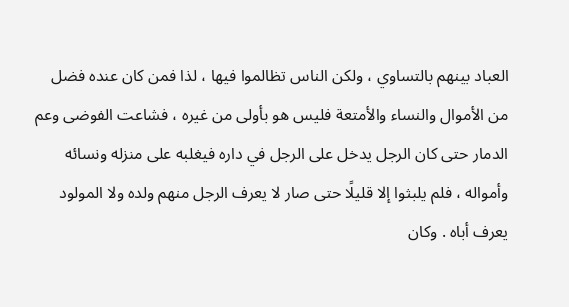العباد بينهم بالتساوي ، ولكن الناس تظالموا فيها ، لذا فمن كان عنده فضل من الأموال والنساء والأمتعة فليس هو بأولى من غيره ، فشاعت الفوضى وعم الدمار حتى كان الرجل يدخل على الرجل في داره فيغلبه على منزله ونسائه وأمواله ، فلم يلبثوا إلا قليلًا حتى صار لا يعرف الرجل منهم ولده ولا المولود يعرف أباه . وكان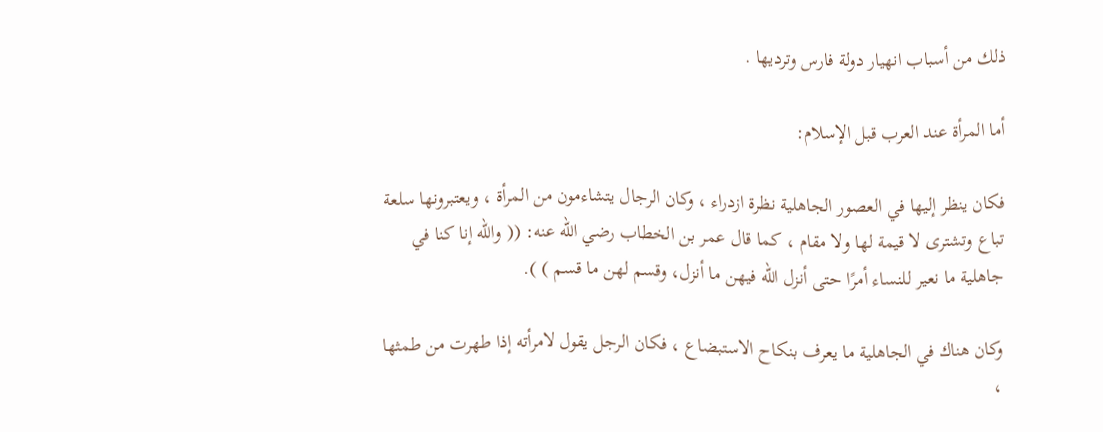ذلك من أسباب انهيار دولة فارس وترديها .

أما المرأة عند العرب قبل الإسلام:

فكان ينظر إليها في العصور الجاهلية نظرة ازدراء ، وكان الرجال يتشاءمون من المرأة ، ويعتبرونها سلعة تباع وتشترى لا قيمة لها ولا مقام ، كما قال عمر بن الخطاب رضي الله عنه: (( والله إنا كنا في جاهلية ما نعير للنساء أمرًا حتى أنزل الله فيهن ما أنزل، وقسم لهن ما قسم ) ).

وكان هناك في الجاهلية ما يعرف بنكاح الاستبضاع ، فكان الرجل يقول لامرأته إذا طهرت من طمثها ،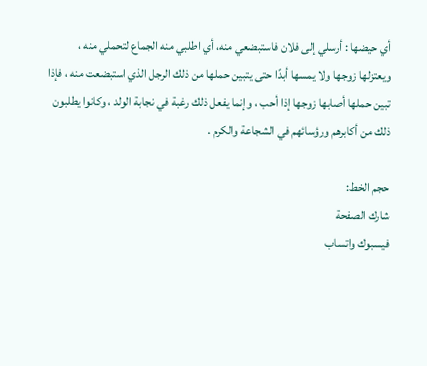أي حيضها : أرسلي إلى فلان فاستبضعي منه، أي اطلبي منه الجماع لتحملي منه ، ويعتزلها زوجها ولا يمسها أبدًا حتى يتبين حملها من ذلك الرجل الذي استبضعت منه ، فإذا تبين حملها أصابها زوجها إذا أحب ، وإنما يفعل ذلك رغبة في نجابة الولد ، وكانوا يطلبون ذلك من أكابرهم ورؤسائهم في الشجاعة والكرم .

حجم الخط:
شارك الصفحة
فيسبوك واتساب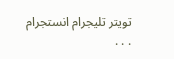تويتر تليجرام انستجرام
. . .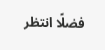فضلًا انتظر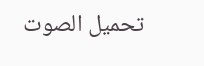تحميل الصوت